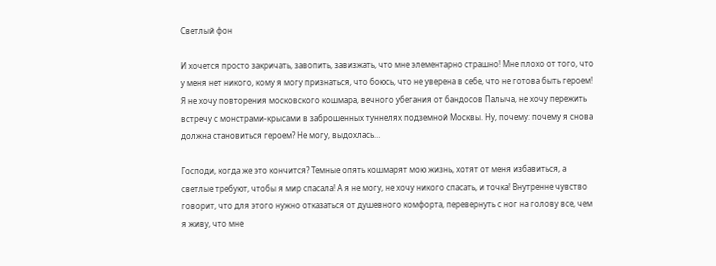Светлый фон

И хочется просто закричать, завопить, завизжать, что мне элементарно страшно! Мне плохо от того, что у меня нет никого, кому я могу признаться, что боюсь, что не уверена в себе, что не готова быть героем! Я не хочу повторения московского кошмара, вечного убегания от бандосов Палыча, не хочу пережить встречу с монстрами-крысами в заброшенных туннелях подземной Москвы. Ну, почему: почему я снова должна становиться героем? Не могу, выдохлась…

Господи, когда же это кончится? Темные опять кошмарят мою жизнь, хотят от меня избавиться, а светлые требуют, чтобы я мир спасала! А я не могу, не хочу никого спасать, и точка! Внутренне чувство говорит, что для этого нужно отказаться от душевного комфорта, перевернуть с ног на голову все, чем я живу, что мне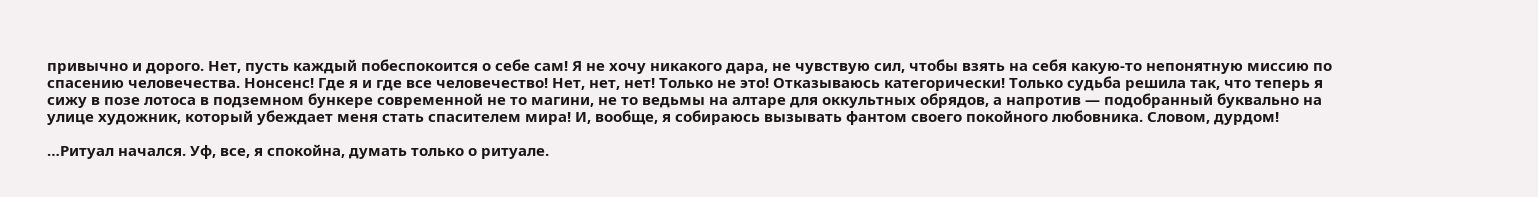привычно и дорого. Нет, пусть каждый побеспокоится о себе сам! Я не хочу никакого дара, не чувствую сил, чтобы взять на себя какую-то непонятную миссию по спасению человечества. Нонсенс! Где я и где все человечество! Нет, нет, нет! Только не это! Отказываюсь категорически! Только судьба решила так, что теперь я сижу в позе лотоса в подземном бункере современной не то магини, не то ведьмы на алтаре для оккультных обрядов, а напротив — подобранный буквально на улице художник, который убеждает меня стать спасителем мира! И, вообще, я собираюсь вызывать фантом своего покойного любовника. Словом, дурдом!

…Ритуал начался. Уф, все, я спокойна, думать только о ритуале.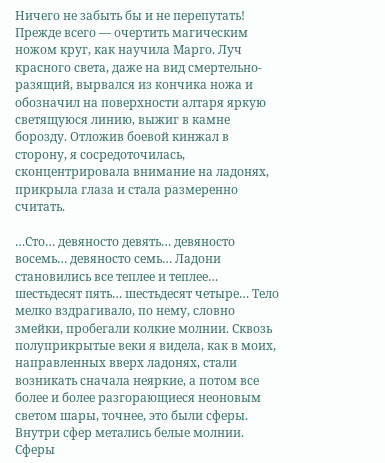Ничего не забыть бы и не перепутать! Прежде всего — очертить магическим ножом круг, как научила Марго. Луч красного света, даже на вид смертельно-разящий, вырвался из кончика ножа и обозначил на поверхности алтаря яркую светящуюся линию, выжиг в камне борозду. Отложив боевой кинжал в сторону, я сосредоточилась, сконцентрировала внимание на ладонях, прикрыла глаза и стала размеренно считать.

…Сто… девяносто девять… девяносто восемь… девяносто семь… Ладони становились все теплее и теплее… шестьдесят пять… шестьдесят четыре… Тело мелко вздрагивало, по нему, словно змейки, пробегали колкие молнии. Сквозь полуприкрытые веки я видела, как в моих, направленных вверх ладонях, стали возникать сначала неяркие, а потом все более и более разгорающиеся неоновым светом шары, точнее, это были сферы. Внутри сфер метались белые молнии. Сферы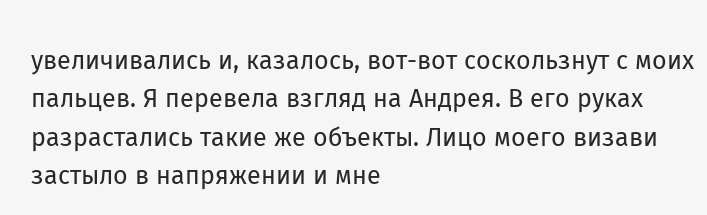увеличивались и, казалось, вот-вот соскользнут с моих пальцев. Я перевела взгляд на Андрея. В его руках разрастались такие же объекты. Лицо моего визави застыло в напряжении и мне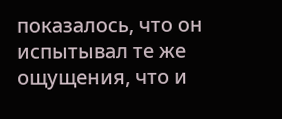показалось, что он испытывал те же ощущения, что и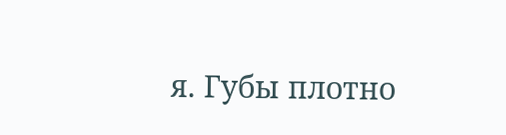я. Губы плотно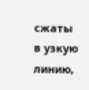сжаты в узкую линию,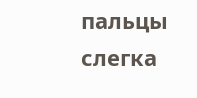пальцы слегка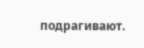подрагивают.